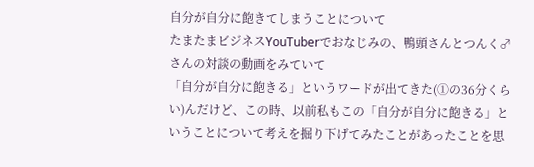自分が自分に飽きてしまうことについて
たまたまビジネスYouTuberでおなじみの、鴨頭さんとつんく♂さんの対談の動画をみていて
「自分が自分に飽きる」というワードが出てきた(①の36分くらい)んだけど、この時、以前私もこの「自分が自分に飽きる」ということについて考えを掘り下げてみたことがあったことを思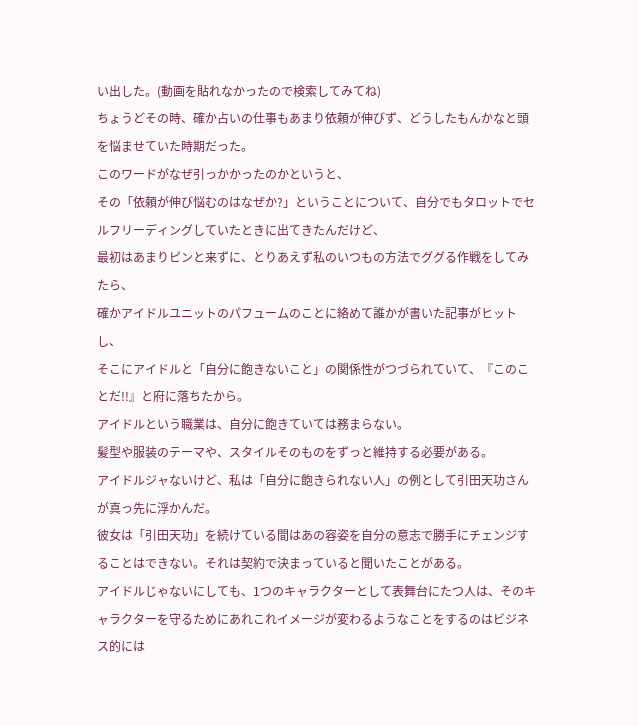い出した。(動画を貼れなかったので検索してみてね)
ちょうどその時、確か占いの仕事もあまり依頼が伸びず、どうしたもんかなと頭を悩ませていた時期だった。
このワードがなぜ引っかかったのかというと、
その「依頼が伸び悩むのはなぜか?」ということについて、自分でもタロットでセルフリーディングしていたときに出てきたんだけど、
最初はあまりピンと来ずに、とりあえず私のいつもの方法でググる作戦をしてみたら、
確かアイドルユニットのパフュームのことに絡めて誰かが書いた記事がヒットし、
そこにアイドルと「自分に飽きないこと」の関係性がつづられていて、『このことだ!!』と府に落ちたから。
アイドルという職業は、自分に飽きていては務まらない。
髪型や服装のテーマや、スタイルそのものをずっと維持する必要がある。
アイドルジャないけど、私は「自分に飽きられない人」の例として引田天功さんが真っ先に浮かんだ。
彼女は「引田天功」を続けている間はあの容姿を自分の意志で勝手にチェンジすることはできない。それは契約で決まっていると聞いたことがある。
アイドルじゃないにしても、1つのキャラクターとして表舞台にたつ人は、そのキャラクターを守るためにあれこれイメージが変わるようなことをするのはビジネス的には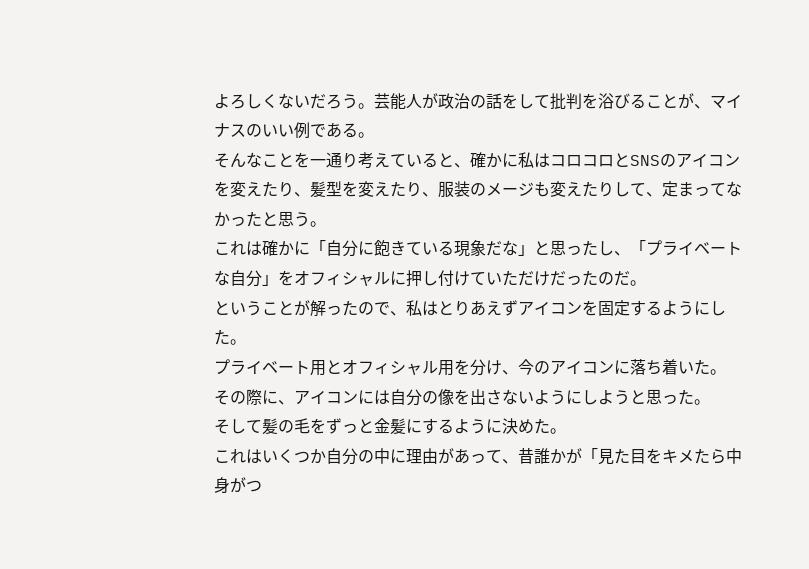よろしくないだろう。芸能人が政治の話をして批判を浴びることが、マイナスのいい例である。
そんなことを一通り考えていると、確かに私はコロコロとSNSのアイコンを変えたり、髪型を変えたり、服装のメージも変えたりして、定まってなかったと思う。
これは確かに「自分に飽きている現象だな」と思ったし、「プライベートな自分」をオフィシャルに押し付けていただけだったのだ。
ということが解ったので、私はとりあえずアイコンを固定するようにした。
プライベート用とオフィシャル用を分け、今のアイコンに落ち着いた。
その際に、アイコンには自分の像を出さないようにしようと思った。
そして髪の毛をずっと金髪にするように決めた。
これはいくつか自分の中に理由があって、昔誰かが「見た目をキメたら中身がつ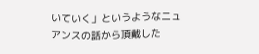いていく」というようなニュアンスの話から頂戴した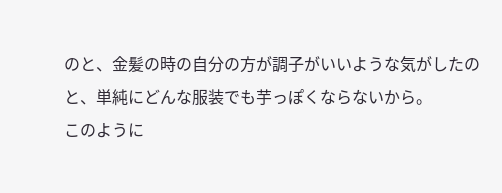のと、金髪の時の自分の方が調子がいいような気がしたのと、単純にどんな服装でも芋っぽくならないから。
このように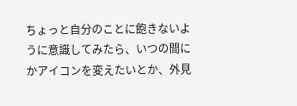ちょっと自分のことに飽きないように意識してみたら、いつの間にかアイコンを変えたいとか、外見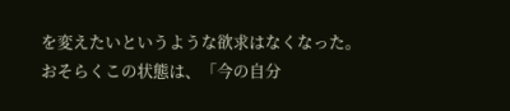を変えたいというような欲求はなくなった。
おそらくこの状態は、「今の自分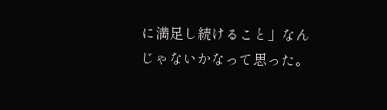に満足し続けること」なんじゃないかなって思った。